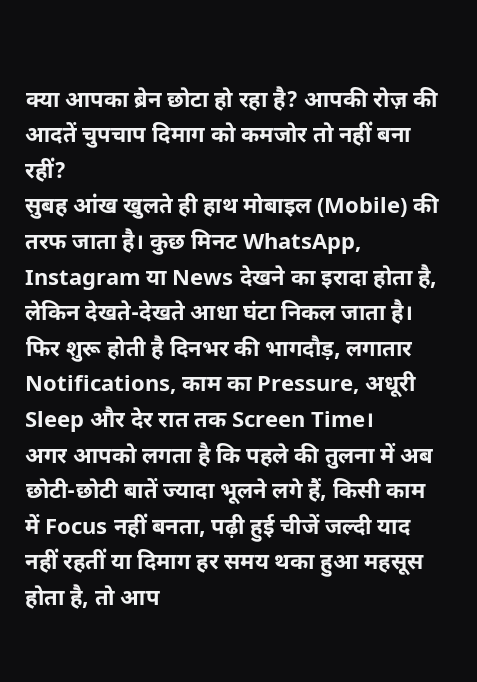क्या आपका ब्रेन छोटा हो रहा है? आपकी रोज़ की आदतें चुपचाप दिमाग को कमजोर तो नहीं बना रहीं?
सुबह आंख खुलते ही हाथ मोबाइल (Mobile) की तरफ जाता है। कुछ मिनट WhatsApp, Instagram या News देखने का इरादा होता है, लेकिन देखते-देखते आधा घंटा निकल जाता है। फिर शुरू होती है दिनभर की भागदौड़, लगातार Notifications, काम का Pressure, अधूरी Sleep और देर रात तक Screen Time।
अगर आपको लगता है कि पहले की तुलना में अब छोटी-छोटी बातें ज्यादा भूलने लगे हैं, किसी काम में Focus नहीं बनता, पढ़ी हुई चीजें जल्दी याद नहीं रहतीं या दिमाग हर समय थका हुआ महसूस होता है, तो आप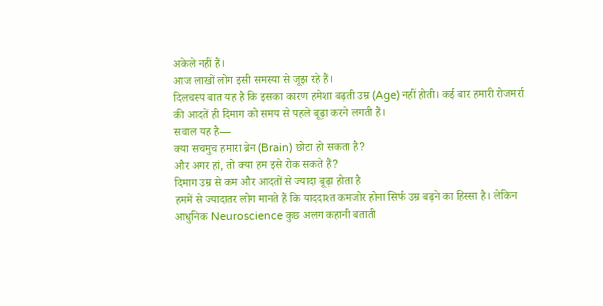अकेले नहीं हैं।
आज लाखों लोग इसी समस्या से जूझ रहे हैं।
दिलचस्प बात यह है कि इसका कारण हमेशा बढ़ती उम्र (Age) नहीं होती। कई बार हमारी रोजमर्रा की आदतें ही दिमाग को समय से पहले बूढ़ा करने लगती हैं।
सवाल यह है—
क्या सचमुच हमारा ब्रेन (Brain) छोटा हो सकता है?
और अगर हां, तो क्या हम इसे रोक सकते हैं?
दिमाग उम्र से कम और आदतों से ज्यादा बूढ़ा होता है
हममें से ज्यादातर लोग मानते हैं कि याददाश्त कमजोर होना सिर्फ उम्र बढ़ने का हिस्सा है। लेकिन आधुनिक Neuroscience कुछ अलग कहानी बताती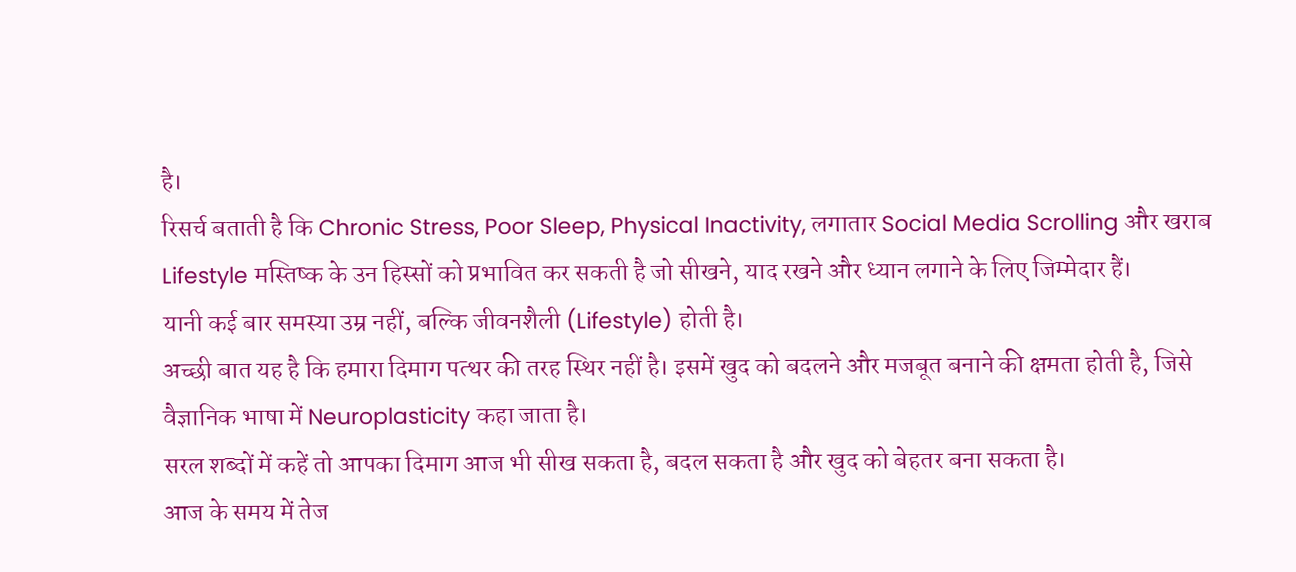है।
रिसर्च बताती है कि Chronic Stress, Poor Sleep, Physical Inactivity, लगातार Social Media Scrolling और खराब Lifestyle मस्तिष्क के उन हिस्सों को प्रभावित कर सकती है जो सीखने, याद रखने और ध्यान लगाने के लिए जिम्मेदार हैं।
यानी कई बार समस्या उम्र नहीं, बल्कि जीवनशैली (Lifestyle) होती है।
अच्छी बात यह है कि हमारा दिमाग पत्थर की तरह स्थिर नहीं है। इसमें खुद को बदलने और मजबूत बनाने की क्षमता होती है, जिसे वैज्ञानिक भाषा में Neuroplasticity कहा जाता है।
सरल शब्दों में कहें तो आपका दिमाग आज भी सीख सकता है, बदल सकता है और खुद को बेहतर बना सकता है।
आज के समय में तेज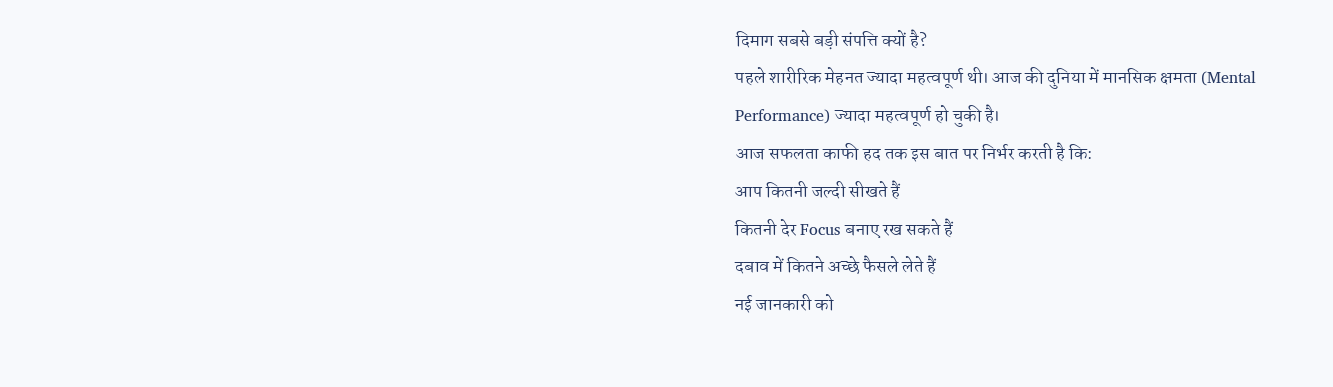दिमाग सबसे बड़ी संपत्ति क्यों है?
पहले शारीरिक मेहनत ज्यादा महत्वपूर्ण थी। आज की दुनिया में मानसिक क्षमता (Mental Performance) ज्यादा महत्वपूर्ण हो चुकी है।
आज सफलता काफी हद तक इस बात पर निर्भर करती है कि:
आप कितनी जल्दी सीखते हैं
कितनी देर Focus बनाए रख सकते हैं
दबाव में कितने अच्छे फैसले लेते हैं
नई जानकारी को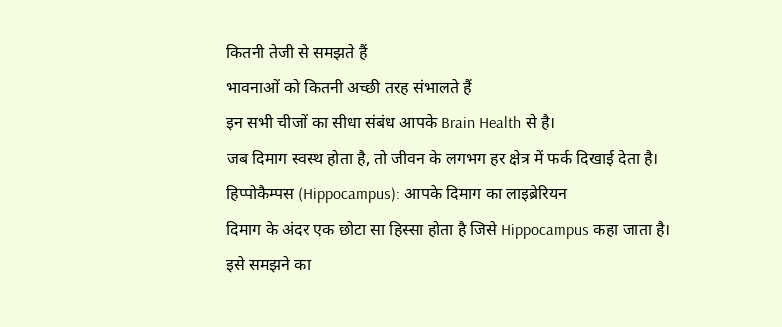कितनी तेजी से समझते हैं
भावनाओं को कितनी अच्छी तरह संभालते हैं
इन सभी चीजों का सीधा संबंध आपके Brain Health से है।
जब दिमाग स्वस्थ होता है, तो जीवन के लगभग हर क्षेत्र में फर्क दिखाई देता है।
हिप्पोकैम्पस (Hippocampus): आपके दिमाग का लाइब्रेरियन
दिमाग के अंदर एक छोटा सा हिस्सा होता है जिसे Hippocampus कहा जाता है।
इसे समझने का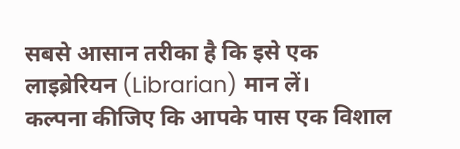सबसे आसान तरीका है कि इसे एक लाइब्रेरियन (Librarian) मान लें।
कल्पना कीजिए कि आपके पास एक विशाल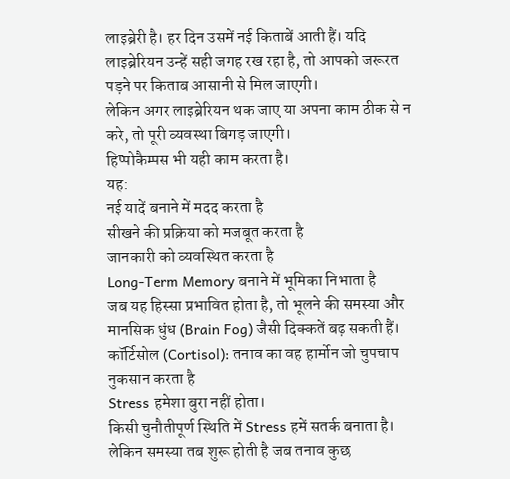लाइब्रेरी है। हर दिन उसमें नई किताबें आती हैं। यदि लाइब्रेरियन उन्हें सही जगह रख रहा है, तो आपको जरूरत पड़ने पर किताब आसानी से मिल जाएगी।
लेकिन अगर लाइब्रेरियन थक जाए या अपना काम ठीक से न करे, तो पूरी व्यवस्था बिगड़ जाएगी।
हिप्पोकैम्पस भी यही काम करता है।
यह:
नई यादें बनाने में मदद करता है
सीखने की प्रक्रिया को मजबूत करता है
जानकारी को व्यवस्थित करता है
Long-Term Memory बनाने में भूमिका निभाता है
जब यह हिस्सा प्रभावित होता है, तो भूलने की समस्या और मानसिक धुंध (Brain Fog) जैसी दिक्कतें बढ़ सकती हैं।
कॉर्टिसोल (Cortisol): तनाव का वह हार्मोन जो चुपचाप नुकसान करता है
Stress हमेशा बुरा नहीं होता।
किसी चुनौतीपूर्ण स्थिति में Stress हमें सतर्क बनाता है। लेकिन समस्या तब शुरू होती है जब तनाव कुछ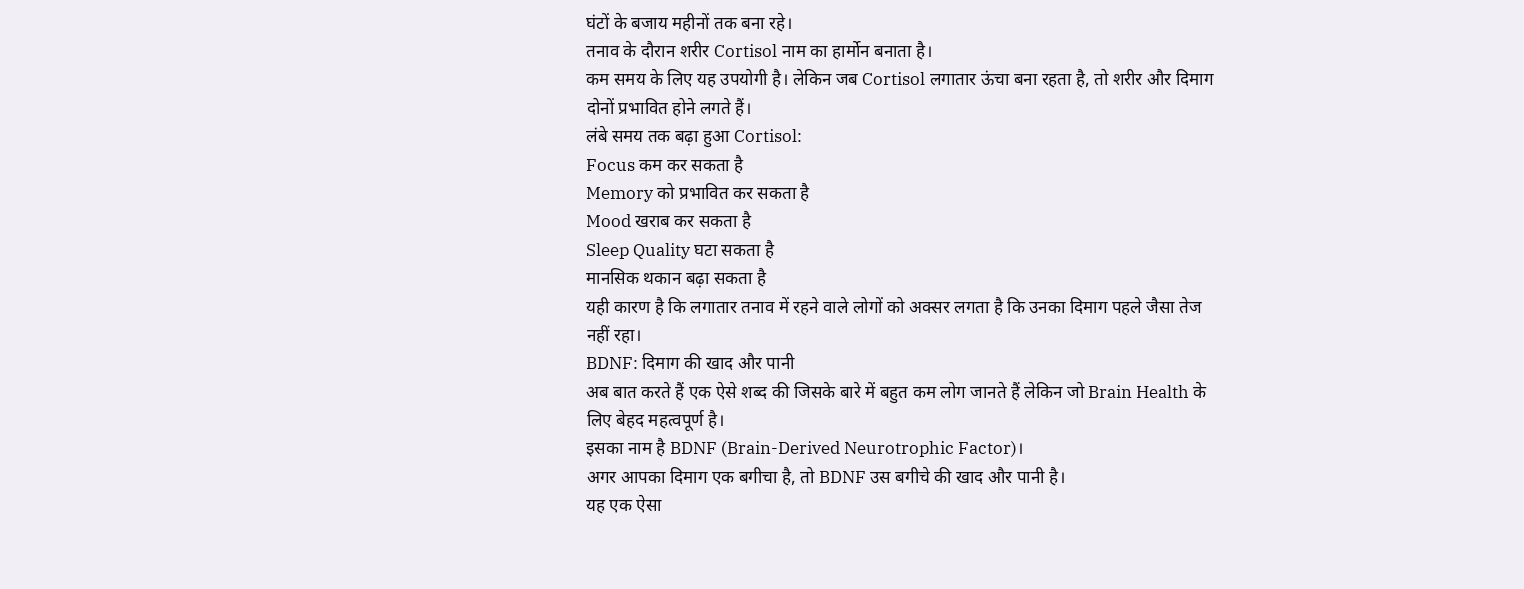घंटों के बजाय महीनों तक बना रहे।
तनाव के दौरान शरीर Cortisol नाम का हार्मोन बनाता है।
कम समय के लिए यह उपयोगी है। लेकिन जब Cortisol लगातार ऊंचा बना रहता है, तो शरीर और दिमाग दोनों प्रभावित होने लगते हैं।
लंबे समय तक बढ़ा हुआ Cortisol:
Focus कम कर सकता है
Memory को प्रभावित कर सकता है
Mood खराब कर सकता है
Sleep Quality घटा सकता है
मानसिक थकान बढ़ा सकता है
यही कारण है कि लगातार तनाव में रहने वाले लोगों को अक्सर लगता है कि उनका दिमाग पहले जैसा तेज नहीं रहा।
BDNF: दिमाग की खाद और पानी
अब बात करते हैं एक ऐसे शब्द की जिसके बारे में बहुत कम लोग जानते हैं लेकिन जो Brain Health के लिए बेहद महत्वपूर्ण है।
इसका नाम है BDNF (Brain-Derived Neurotrophic Factor)।
अगर आपका दिमाग एक बगीचा है, तो BDNF उस बगीचे की खाद और पानी है।
यह एक ऐसा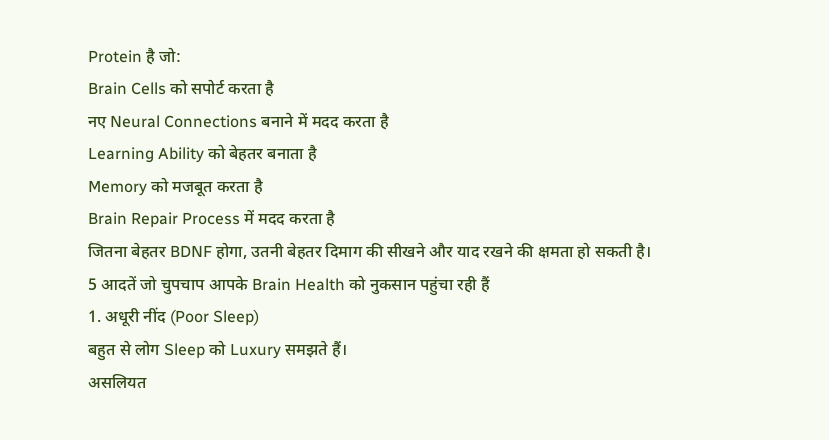Protein है जो:
Brain Cells को सपोर्ट करता है
नए Neural Connections बनाने में मदद करता है
Learning Ability को बेहतर बनाता है
Memory को मजबूत करता है
Brain Repair Process में मदद करता है
जितना बेहतर BDNF होगा, उतनी बेहतर दिमाग की सीखने और याद रखने की क्षमता हो सकती है।
5 आदतें जो चुपचाप आपके Brain Health को नुकसान पहुंचा रही हैं
1. अधूरी नींद (Poor Sleep)
बहुत से लोग Sleep को Luxury समझते हैं।
असलियत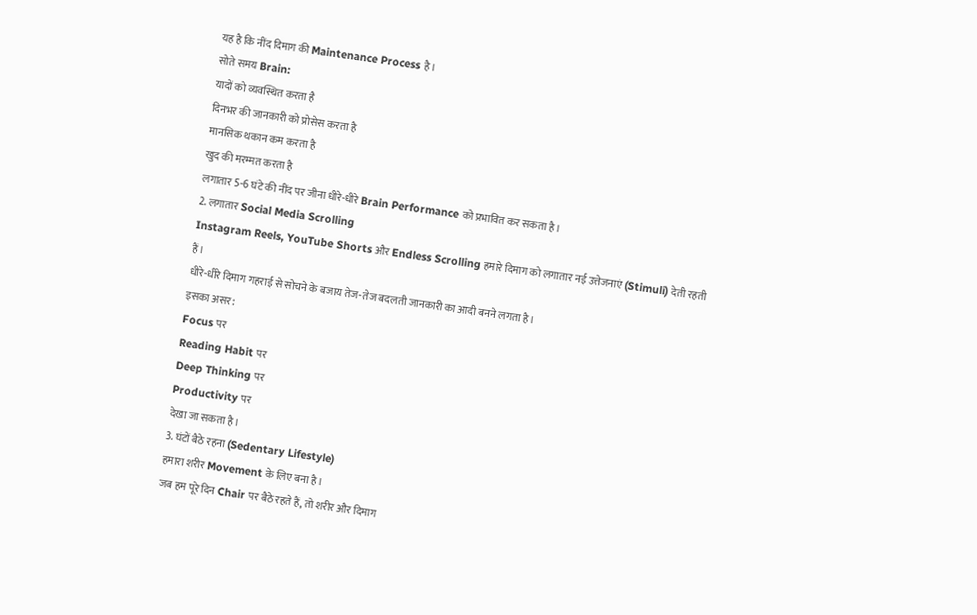यह है कि नींद दिमाग की Maintenance Process है।
सोते समय Brain:
यादों को व्यवस्थित करता है
दिनभर की जानकारी को प्रोसेस करता है
मानसिक थकान कम करता है
खुद की मरम्मत करता है
लगातार 5-6 घंटे की नींद पर जीना धीरे-धीरे Brain Performance को प्रभावित कर सकता है।
2. लगातार Social Media Scrolling
Instagram Reels, YouTube Shorts और Endless Scrolling हमारे दिमाग को लगातार नई उत्तेजनाएं (Stimuli) देती रहती हैं।
धीरे-धीरे दिमाग गहराई से सोचने के बजाय तेज-तेज बदलती जानकारी का आदी बनने लगता है।
इसका असर:
Focus पर
Reading Habit पर
Deep Thinking पर
Productivity पर
देखा जा सकता है।
3. घंटों बैठे रहना (Sedentary Lifestyle)
हमारा शरीर Movement के लिए बना है।
जब हम पूरे दिन Chair पर बैठे रहते हैं, तो शरीर और दिमाग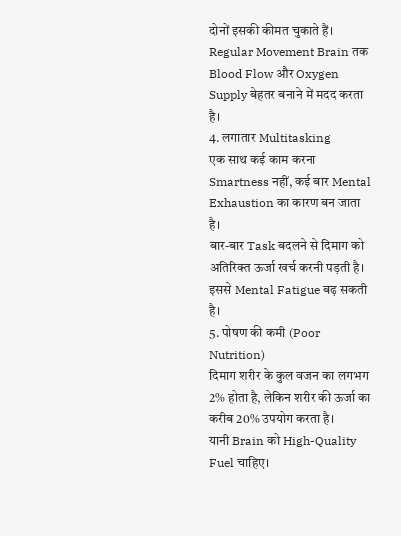दोनों इसकी कीमत चुकाते हैं।
Regular Movement Brain तक Blood Flow और Oxygen Supply बेहतर बनाने में मदद करता है।
4. लगातार Multitasking
एक साथ कई काम करना Smartness नहीं, कई बार Mental Exhaustion का कारण बन जाता है।
बार-बार Task बदलने से दिमाग को अतिरिक्त ऊर्जा खर्च करनी पड़ती है।
इससे Mental Fatigue बढ़ सकती है।
5. पोषण की कमी (Poor Nutrition)
दिमाग शरीर के कुल वजन का लगभग 2% होता है, लेकिन शरीर की ऊर्जा का करीब 20% उपयोग करता है।
यानी Brain को High-Quality Fuel चाहिए।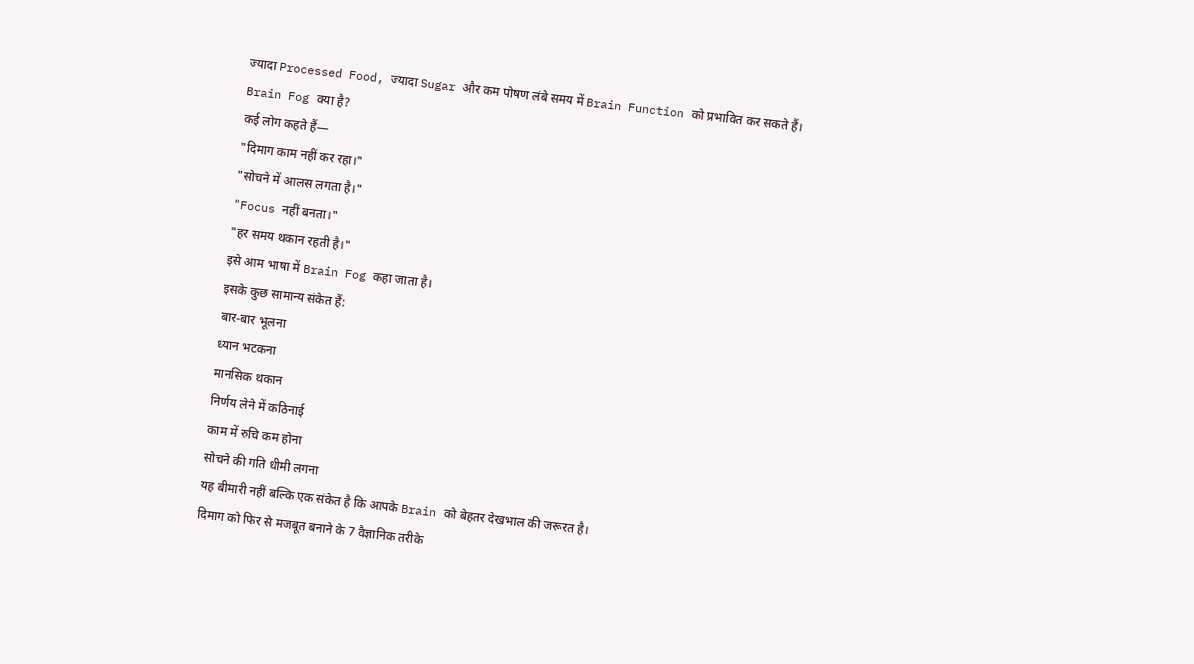ज्यादा Processed Food, ज्यादा Sugar और कम पोषण लंबे समय में Brain Function को प्रभावित कर सकते हैं।
Brain Fog क्या है?
कई लोग कहते हैं—
"दिमाग काम नहीं कर रहा।"
"सोचने में आलस लगता है।"
"Focus नहीं बनता।"
"हर समय थकान रहती है।"
इसे आम भाषा में Brain Fog कहा जाता है।
इसके कुछ सामान्य संकेत हैं:
बार-बार भूलना
ध्यान भटकना
मानसिक थकान
निर्णय लेने में कठिनाई
काम में रुचि कम होना
सोचने की गति धीमी लगना
यह बीमारी नहीं बल्कि एक संकेत है कि आपके Brain को बेहतर देखभाल की जरूरत है।
दिमाग को फिर से मजबूत बनाने के 7 वैज्ञानिक तरीके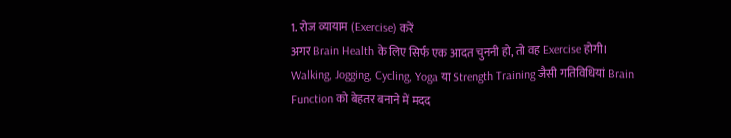1. रोज व्यायाम (Exercise) करें
अगर Brain Health के लिए सिर्फ एक आदत चुननी हो, तो वह Exercise होगी।
Walking, Jogging, Cycling, Yoga या Strength Training जैसी गतिविधियां Brain Function को बेहतर बनाने में मदद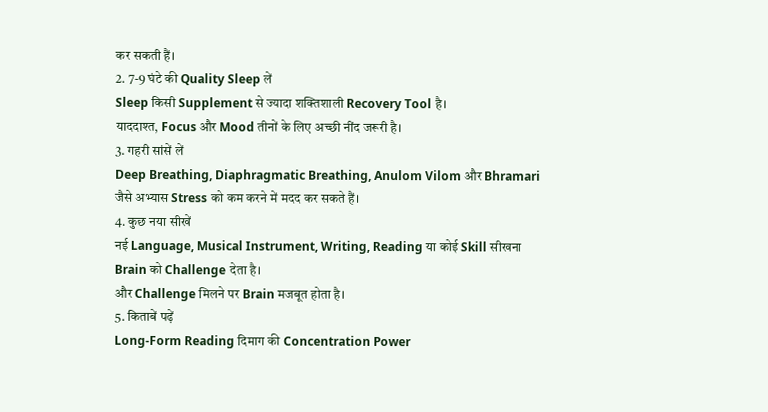कर सकती हैं।
2. 7-9 घंटे की Quality Sleep लें
Sleep किसी Supplement से ज्यादा शक्तिशाली Recovery Tool है।
याददाश्त, Focus और Mood तीनों के लिए अच्छी नींद जरूरी है।
3. गहरी सांसें लें
Deep Breathing, Diaphragmatic Breathing, Anulom Vilom और Bhramari जैसे अभ्यास Stress को कम करने में मदद कर सकते हैं।
4. कुछ नया सीखें
नई Language, Musical Instrument, Writing, Reading या कोई Skill सीखना Brain को Challenge देता है।
और Challenge मिलने पर Brain मजबूत होता है।
5. किताबें पढ़ें
Long-Form Reading दिमाग की Concentration Power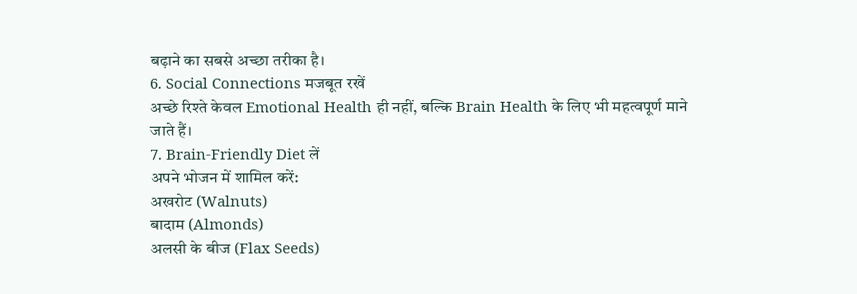बढ़ाने का सबसे अच्छा तरीका है।
6. Social Connections मजबूत रखें
अच्छे रिश्ते केवल Emotional Health ही नहीं, बल्कि Brain Health के लिए भी महत्वपूर्ण माने जाते हैं।
7. Brain-Friendly Diet लें
अपने भोजन में शामिल करें:
अखरोट (Walnuts)
बादाम (Almonds)
अलसी के बीज (Flax Seeds)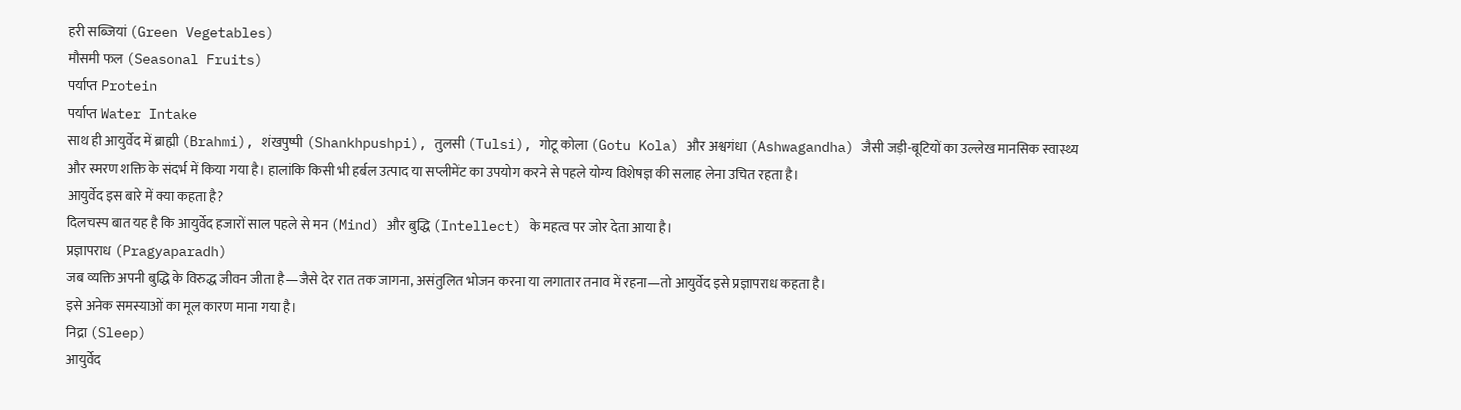हरी सब्जियां (Green Vegetables)
मौसमी फल (Seasonal Fruits)
पर्याप्त Protein
पर्याप्त Water Intake
साथ ही आयुर्वेद में ब्राह्मी (Brahmi), शंखपुष्पी (Shankhpushpi), तुलसी (Tulsi), गोटू कोला (Gotu Kola) और अश्वगंधा (Ashwagandha) जैसी जड़ी-बूटियों का उल्लेख मानसिक स्वास्थ्य और स्मरण शक्ति के संदर्भ में किया गया है। हालांकि किसी भी हर्बल उत्पाद या सप्लीमेंट का उपयोग करने से पहले योग्य विशेषज्ञ की सलाह लेना उचित रहता है।
आयुर्वेद इस बारे में क्या कहता है?
दिलचस्प बात यह है कि आयुर्वेद हजारों साल पहले से मन (Mind) और बुद्धि (Intellect) के महत्व पर जोर देता आया है।
प्रज्ञापराध (Pragyaparadh)
जब व्यक्ति अपनी बुद्धि के विरुद्ध जीवन जीता है—जैसे देर रात तक जागना, असंतुलित भोजन करना या लगातार तनाव में रहना—तो आयुर्वेद इसे प्रज्ञापराध कहता है।
इसे अनेक समस्याओं का मूल कारण माना गया है।
निद्रा (Sleep)
आयुर्वेद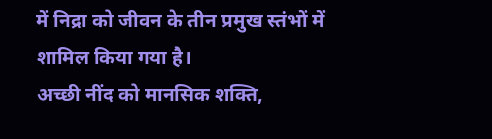में निद्रा को जीवन के तीन प्रमुख स्तंभों में शामिल किया गया है।
अच्छी नींद को मानसिक शक्ति,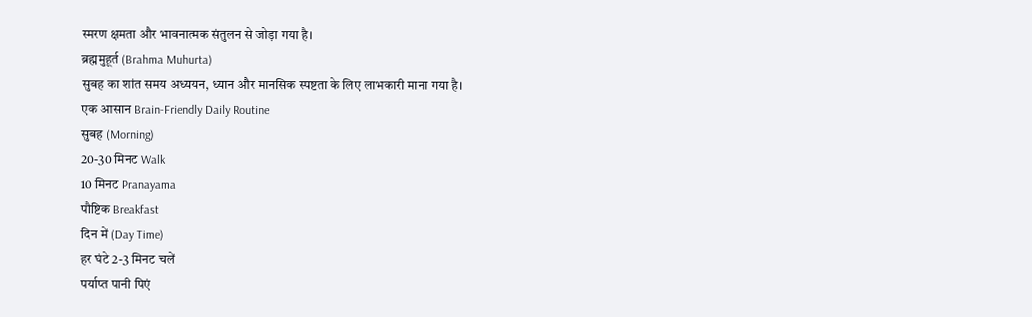स्मरण क्षमता और भावनात्मक संतुलन से जोड़ा गया है।
ब्रह्ममुहूर्त (Brahma Muhurta)
सुबह का शांत समय अध्ययन, ध्यान और मानसिक स्पष्टता के लिए लाभकारी माना गया है।
एक आसान Brain-Friendly Daily Routine
सुबह (Morning)
20-30 मिनट Walk
10 मिनट Pranayama
पौष्टिक Breakfast
दिन में (Day Time)
हर घंटे 2-3 मिनट चलें
पर्याप्त पानी पिएं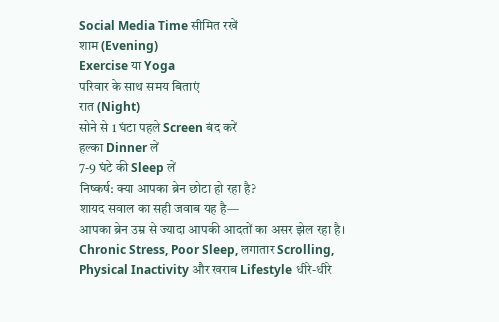Social Media Time सीमित रखें
शाम (Evening)
Exercise या Yoga
परिवार के साथ समय बिताएं
रात (Night)
सोने से 1 घंटा पहले Screen बंद करें
हल्का Dinner लें
7-9 घंटे की Sleep लें
निष्कर्ष: क्या आपका ब्रेन छोटा हो रहा है?
शायद सवाल का सही जवाब यह है—
आपका ब्रेन उम्र से ज्यादा आपकी आदतों का असर झेल रहा है।
Chronic Stress, Poor Sleep, लगातार Scrolling, Physical Inactivity और खराब Lifestyle धीरे-धीरे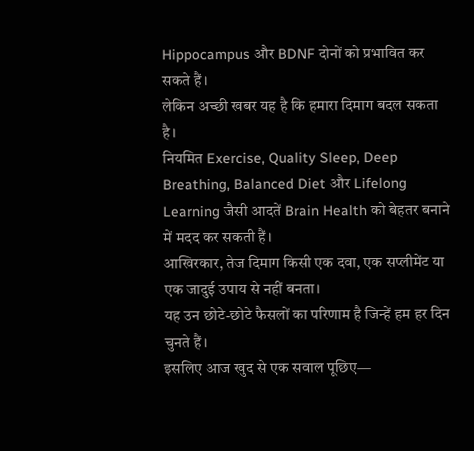Hippocampus और BDNF दोनों को प्रभावित कर सकते हैं।
लेकिन अच्छी खबर यह है कि हमारा दिमाग बदल सकता है।
नियमित Exercise, Quality Sleep, Deep Breathing, Balanced Diet और Lifelong Learning जैसी आदतें Brain Health को बेहतर बनाने में मदद कर सकती हैं।
आखिरकार, तेज दिमाग किसी एक दवा, एक सप्लीमेंट या एक जादुई उपाय से नहीं बनता।
यह उन छोटे-छोटे फैसलों का परिणाम है जिन्हें हम हर दिन चुनते हैं।
इसलिए आज खुद से एक सवाल पूछिए—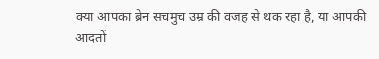क्या आपका ब्रेन सचमुच उम्र की वजह से थक रहा है, या आपकी आदतों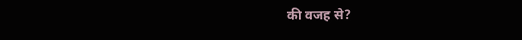की वजह से?